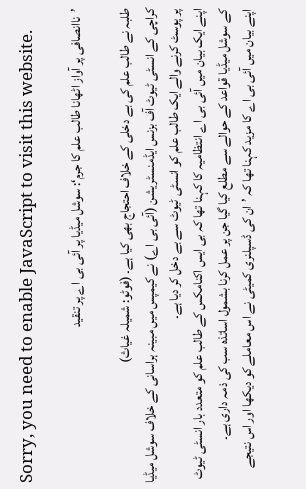Sorry, you need to enable JavaScript to visit this website.

’ناانصافی پر آواز اٹھانا طالب علم کا جرم‘: سوشل میڈیا پر آئی بی اے پر تنقید

طلبہ نے طالب علم کی بے دخلی کے خلاف احتجاج بھی کیا ہے۔ (فوٹو: شمیلہ غیاث)
کراچی کے انسٹی ٹیوٹ آف بزنس ایڈمنسٹریشن (آئی بی اے) نے کیمپس میں مبینہ ہراسانی کے خلاف سوشل میڈیا پر پوسٹ کرنے والے ایک طالب علم کو انسٹی ٹیوٹ سے بے دخل کر دیا ہے۔
اپنے ایک بیان میں آئی بی اے انتظامیہ کا کہنا تھا کہ بی ایس اکنامکس کے طالب علم کو متعدد بار انسٹی ٹیوٹ کے سوشل میڈیا قواعد کے حوالے سے مطلع کیا گیا جن پر عمل کرنا بشمول اساتذہ سب کی ذمہ داری ہے۔
اپنے بیان میں آئی بی اے کا مزید کہنا تھا کہ ’ان کی ڈسپلنری کمیٹی نے اس معاملے کو دیکھا اور اس نتیجے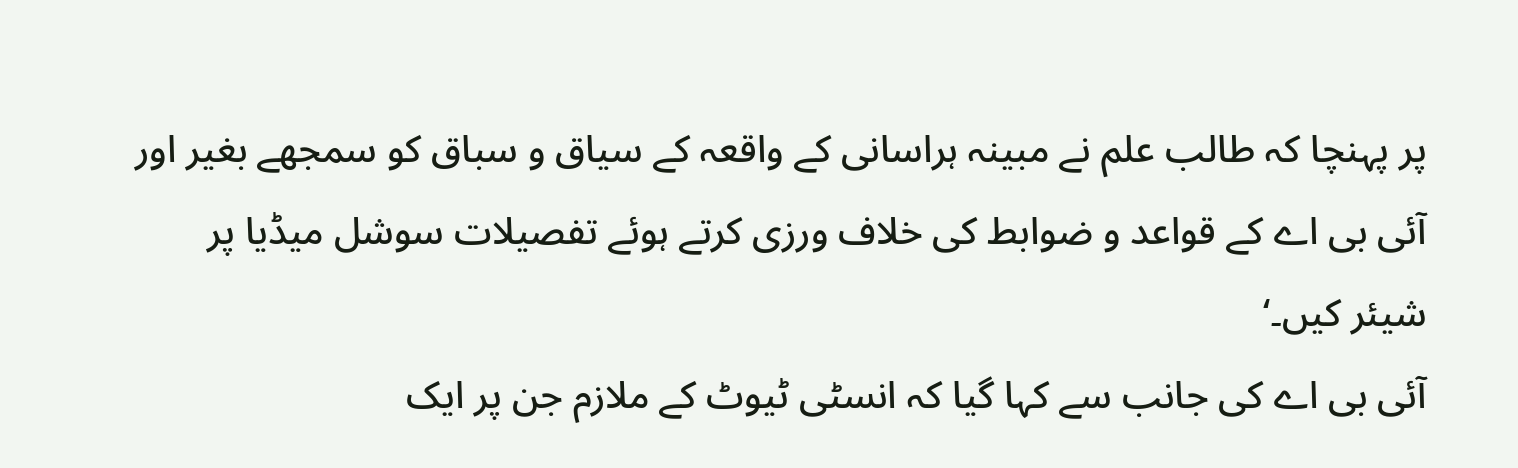پر پہنچا کہ طالب علم نے مبینہ ہراسانی کے واقعہ کے سیاق و سباق کو سمجھے بغیر اور آئی بی اے کے قواعد و ضوابط کی خلاف ورزی کرتے ہوئے تفصیلات سوشل میڈیا پر شیئر کیں۔‘
آئی بی اے کی جانب سے کہا گیا کہ انسٹی ٹیوٹ کے ملازم جن پر ایک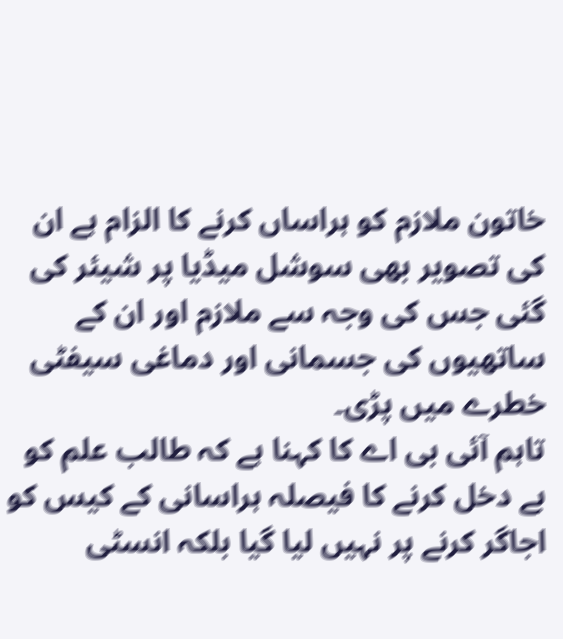خاتون ملازم کو ہراساں کرنے کا الزام ہے ان کی تصویر بھی سوشل میڈیا پر شیئر کی گئی جس کی وجہ سے ملازم اور ان کے ساتھیوں کی جسمانی اور دماغی سیفٹی خطرے میں پڑی۔
تاہم آئی بی اے کا کہنا ہے کہ طالب علم کو بے دخل کرنے کا فیصلہ ہراسانی کے کیس کو اجاگر کرنے پر نہیں لیا گیا بلکہ انسٹی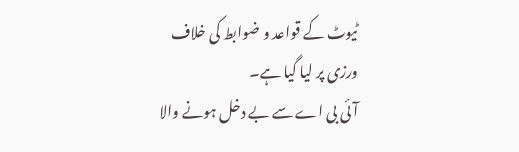ٹیوٹ کے قواعد و ضوابط کی خلاف ورزی پر لیا گیا ہے۔
آئی بی اے سے بے دخل ہونے والا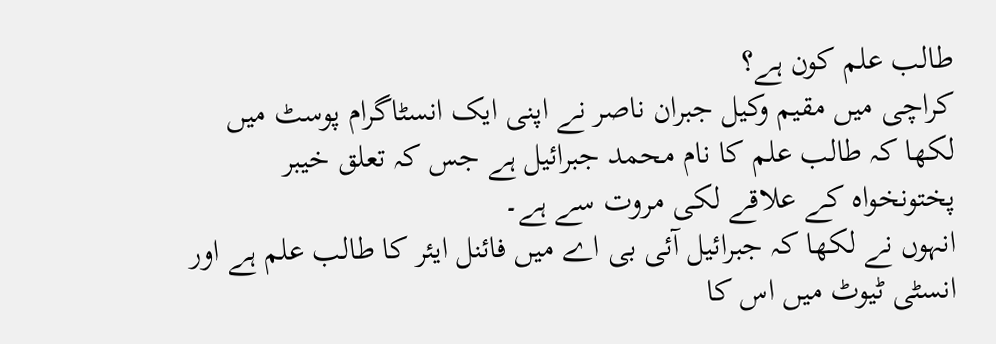طالب علم کون ہے؟
کراچی میں مقیم وکیل جبران ناصر نے اپنی ایک انسٹاگرام پوسٹ میں لکھا کہ طالب علم کا نام محمد جبرائیل ہے جس کہ تعلق خیبر پختونخواہ کے علاقے لکی مروت سے ہے۔
انہوں نے لکھا کہ جبرائیل آئی بی اے میں فائنل ایئر کا طالب علم ہے اور انسٹی ٹیوٹ میں اس کا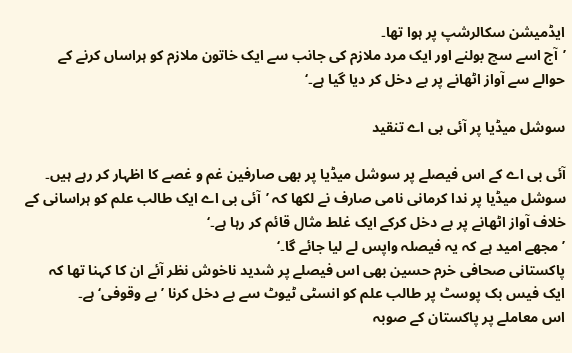ایڈمیشن سکالرشپ پر ہوا تھا۔
’آج اسے سچ بولنے اور ایک مرد ملازم کی جانب سے ایک خاتون ملازم کو ہراساں کرنے کے حوالے سے آواز اٹھانے پر بے دخل کر دیا گیا ہے۔‘

سوشل میڈیا پر آئی بی اے تنقید

آئی بی اے کے اس فیصلے پر سوشل میڈیا پر بھی صارفین غم و غصے کا اظہار کر رہے ہیں۔
سوشل میڈیا پر ندا کرمانی نامی صارف نے لکھا کہ ’آئی بی اے ایک طالب علم کو ہراسانی کے خلاف آواز اٹھانے پر بے دخل کرکے ایک غلط مثال قائم کر رہا ہے۔‘
’مجھے امید ہے کہ یہ فیصلہ واپس لے لیا جائے گا۔‘
پاکستانی صحافی خرم حسین بھی اس فیصلے پر شدید ناخوش نظر آئے ان کا کہنا تھا کہ ایک فیس بک پوسٹ پر طالب علم کو انسٹی ٹیوٹ سے بے دخل کرنا ’بے وقوفی‘ ہے۔
اس معاملے پر پاکستان کے صوبہ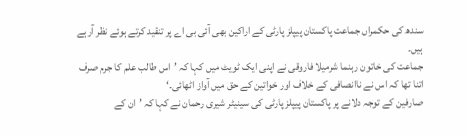سندھ کی حکمراں جماعت پاکستان پیپلز پارٹی کے اراکین بھی آئی بی اے پر تنقید کرتے ہوئے نظر آرہے ہیں۔
جماعت کی خاتون رہنما شرمیلا فاروقی نے اپنی ایک ٹویٹ میں کہا کہ ’اس طالب علم کا جرم صرف اتنا تھا کہ اس نے ناانصافی کے خلاف اور خواتین کے حق میں آواز اٹھائی۔‘
صارفین کے توجہ دلانے پر پاکستان پیپلز پارٹی کی سینیٹر شیری رحمان نے کہا کہ ’ان کے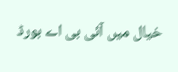خیال میں آئی بی اے بورڈ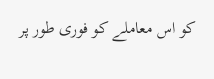کو اس معاملے کو فوری طور پر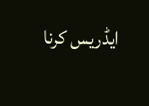ایڈریس کرنا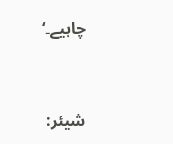چاہیے۔‘



شیئر: